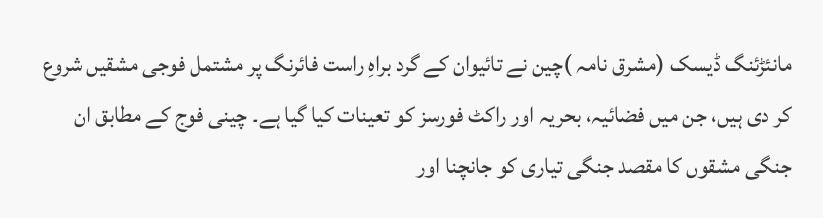مانئڑئنگ ڈیسک (مشرق نامہ )چین نے تائیوان کے گرد براہِ راست فائرنگ پر مشتمل فوجی مشقیں شروع کر دی ہیں، جن میں فضائیہ، بحریہ اور راکٹ فورسز کو تعینات کیا گیا ہے۔ چینی فوج کے مطابق ان جنگی مشقوں کا مقصد جنگی تیاری کو جانچنا اور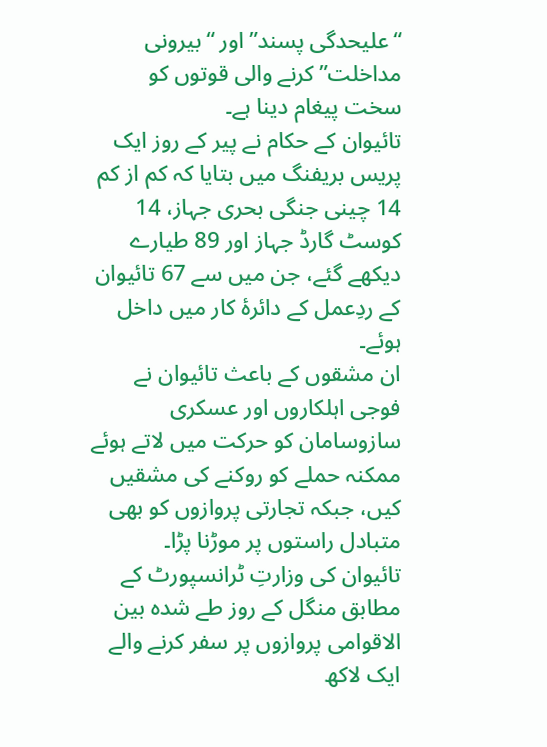“علیحدگی پسند” اور “بیرونی مداخلت” کرنے والی قوتوں کو سخت پیغام دینا ہے۔
تائیوان کے حکام نے پیر کے روز ایک پریس بریفنگ میں بتایا کہ کم از کم 14 چینی جنگی بحری جہاز، 14 کوسٹ گارڈ جہاز اور 89 طیارے دیکھے گئے، جن میں سے 67 تائیوان کے ردِعمل کے دائرۂ کار میں داخل ہوئے۔
ان مشقوں کے باعث تائیوان نے فوجی اہلکاروں اور عسکری سازوسامان کو حرکت میں لاتے ہوئے ممکنہ حملے کو روکنے کی مشقیں کیں، جبکہ تجارتی پروازوں کو بھی متبادل راستوں پر موڑنا پڑا۔
تائیوان کی وزارتِ ٹرانسپورٹ کے مطابق منگل کے روز طے شدہ بین الاقوامی پروازوں پر سفر کرنے والے ایک لاکھ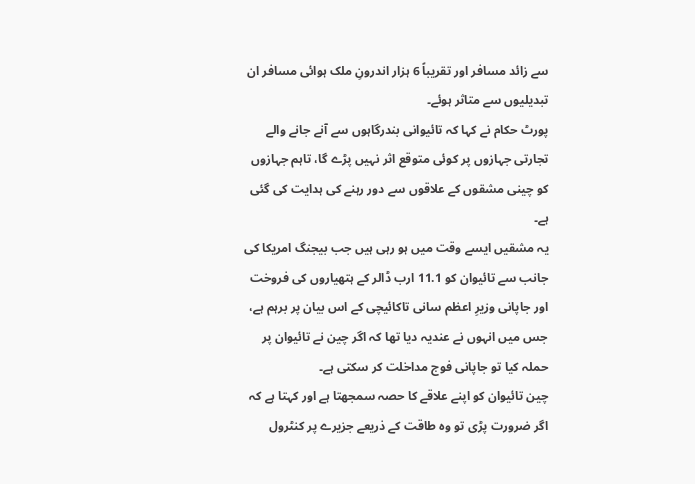سے زائد مسافر اور تقریباً 6 ہزار اندرونِ ملک ہوائی مسافر ان تبدیلیوں سے متاثر ہوئے۔
پورٹ حکام نے کہا کہ تائیوانی بندرگاہوں سے آنے جانے والے تجارتی جہازوں پر کوئی متوقع اثر نہیں پڑے گا، تاہم جہازوں کو چینی مشقوں کے علاقوں سے دور رہنے کی ہدایت کی گئی ہے۔
یہ مشقیں ایسے وقت میں ہو رہی ہیں جب بیجنگ امریکا کی جانب سے تائیوان کو 11.1 ارب ڈالر کے ہتھیاروں کی فروخت اور جاپانی وزیرِ اعظم سانی تاکائیچی کے اس بیان پر برہم ہے، جس میں انہوں نے عندیہ دیا تھا کہ اگر چین نے تائیوان پر حملہ کیا تو جاپانی فوج مداخلت کر سکتی ہے۔
چین تائیوان کو اپنے علاقے کا حصہ سمجھتا ہے اور کہتا ہے کہ اگر ضرورت پڑی تو وہ طاقت کے ذریعے جزیرے پر کنٹرول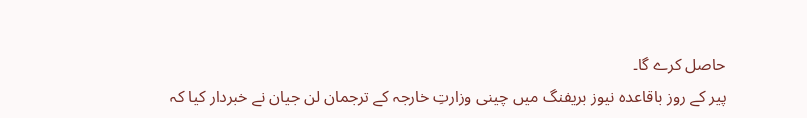حاصل کرے گا۔
پیر کے روز باقاعدہ نیوز بریفنگ میں چینی وزارتِ خارجہ کے ترجمان لن جیان نے خبردار کیا کہ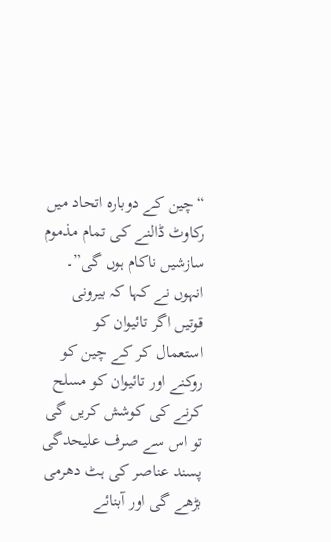“چین کے دوبارہ اتحاد میں رکاوٹ ڈالنے کی تمام مذموم سازشیں ناکام ہوں گی”۔
انہوں نے کہا کہ بیرونی قوتیں اگر تائیوان کو استعمال کر کے چین کو روکنے اور تائیوان کو مسلح کرنے کی کوشش کریں گی تو اس سے صرف علیحدگی پسند عناصر کی ہٹ دھرمی بڑھے گی اور آبنائے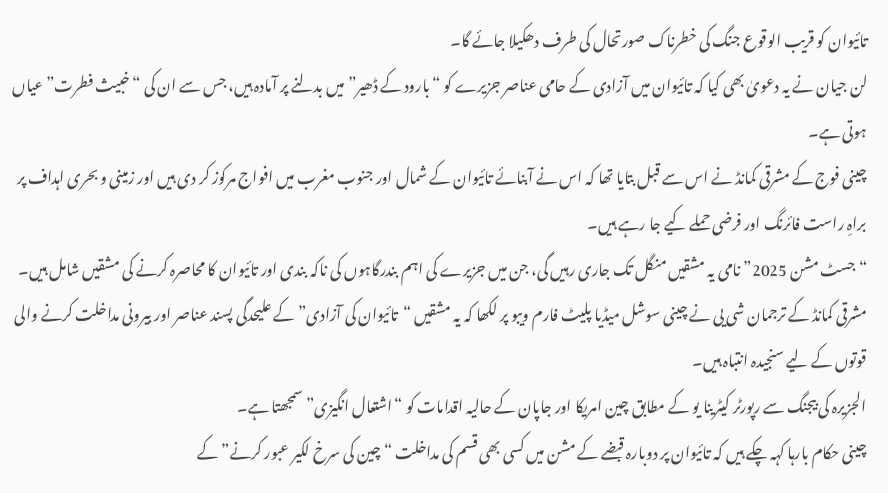تائیوان کو قریب الوقوع جنگ کی خطرناک صورتحال کی طرف دھکیلا جائے گا۔
لن جیان نے یہ دعویٰ بھی کیا کہ تائیوان میں آزادی کے حامی عناصر جزیرے کو “بارود کے ڈھیر” میں بدلنے پر آمادہ ہیں، جس سے ان کی “خبیث فطرت” عیاں ہوتی ہے۔
چینی فوج کے مشرقی کمانڈ نے اس سے قبل بتایا تھا کہ اس نے آبنائے تائیوان کے شمال اور جنوب مغرب میں افواج مرکوز کر دی ہیں اور زمینی و بحری اہداف پر براہِ راست فائرنگ اور فرضی حملے کیے جا رہے ہیں۔
“جسٹ مشن 2025” نامی یہ مشقیں منگل تک جاری رہیں گی، جن میں جزیرے کی اہم بندرگاہوں کی ناکہ بندی اور تائیوان کا محاصرہ کرنے کی مشقیں شامل ہیں۔
مشرقی کمانڈ کے ترجمان شی یی نے چینی سوشل میڈیا پلیٹ فارم ویبو پر لکھا کہ یہ مشقیں “تائیوان کی آزادی” کے علیحدگی پسند عناصر اور بیرونی مداخلت کرنے والی قوتوں کے لیے سنجیدہ انتباہ ہیں۔
الجزیرہ کی بیجنگ سے رپورٹر کیٹرینا یو کے مطابق چین امریکا اور جاپان کے حالیہ اقدامات کو “اشتعال انگیزی” سمجھتا ہے۔
چینی حکام بارہا کہہ چکے ہیں کہ تائیوان پر دوبارہ قبضے کے مشن میں کسی بھی قسم کی مداخلت “چین کی سرخ لکیر عبور کرنے” کے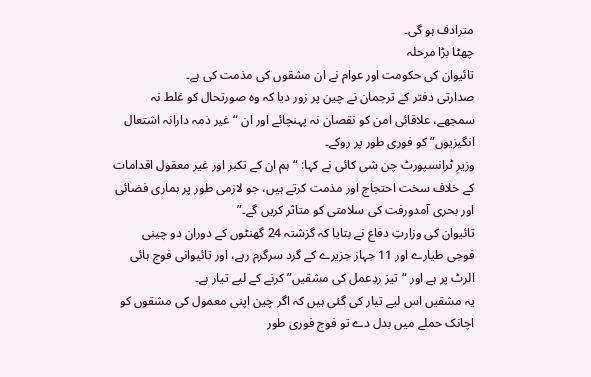مترادف ہو گی۔
چھٹا بڑا مرحلہ
تائیوان کی حکومت اور عوام نے ان مشقوں کی مذمت کی ہے۔
صدارتی دفتر کے ترجمان نے چین پر زور دیا کہ وہ صورتحال کو غلط نہ سمجھے، علاقائی امن کو نقصان نہ پہنچائے اور ان “غیر ذمہ دارانہ اشتعال انگیزیوں” کو فوری طور پر روکے۔
وزیرِ ٹرانسپورٹ چن شی کائی نے کہا: “ہم ان کے تکبر اور غیر معقول اقدامات کے خلاف سخت احتجاج اور مذمت کرتے ہیں، جو لازمی طور پر ہماری فضائی اور بحری آمدورفت کی سلامتی کو متاثر کریں گے۔”
تائیوان کی وزارتِ دفاع نے بتایا کہ گزشتہ 24 گھنٹوں کے دوران دو چینی فوجی طیارے اور 11 جہاز جزیرے کے گرد سرگرم رہے، اور تائیوانی فوج ہائی الرٹ پر ہے اور “تیز ردِعمل کی مشقیں” کرنے کے لیے تیار ہے۔
یہ مشقیں اس لیے تیار کی گئی ہیں کہ اگر چین اپنی معمول کی مشقوں کو اچانک حملے میں بدل دے تو فوج فوری طور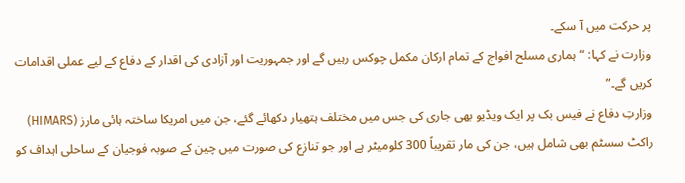پر حرکت میں آ سکے۔
وزارت نے کہا: “ہماری مسلح افواج کے تمام ارکان مکمل چوکس رہیں گے اور جمہوریت اور آزادی کی اقدار کے دفاع کے لیے عملی اقدامات کریں گے۔”
وزارتِ دفاع نے فیس بک پر ایک ویڈیو بھی جاری کی جس میں مختلف ہتھیار دکھائے گئے، جن میں امریکا ساختہ ہائی مارز (HIMARS) راکٹ سسٹم بھی شامل ہیں، جن کی مار تقریباً 300 کلومیٹر ہے اور جو تنازع کی صورت میں چین کے صوبہ فوجیان کے ساحلی اہداف کو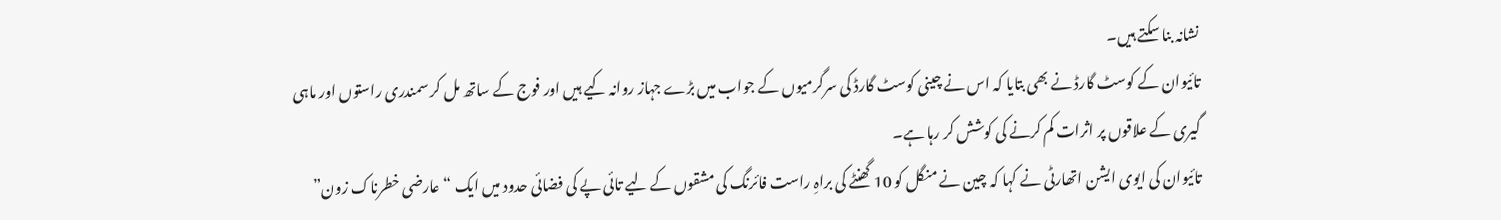نشانہ بنا سکتے ہیں۔
تائیوان کے کوسٹ گارڈ نے بھی بتایا کہ اس نے چینی کوسٹ گارڈ کی سرگرمیوں کے جواب میں بڑے جہاز روانہ کیے ہیں اور فوج کے ساتھ مل کر سمندری راستوں اور ماہی گیری کے علاقوں پر اثرات کم کرنے کی کوشش کر رہا ہے۔
تائیوان کی ایوی ایشن اتھارٹی نے کہا کہ چین نے منگل کو 10 گھنٹے کی براہِ راست فائرنگ کی مشقوں کے لیے تائی پے کی فضائی حدود میں ایک “عارضی خطرناک زون”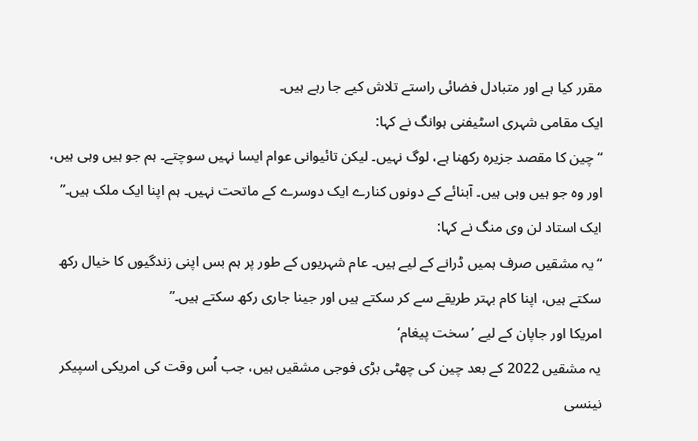مقرر کیا ہے اور متبادل فضائی راستے تلاش کیے جا رہے ہیں۔
ایک مقامی شہری اسٹیفنی ہوانگ نے کہا:
“چین کا مقصد جزیرہ رکھنا ہے، لوگ نہیں۔ لیکن تائیوانی عوام ایسا نہیں سوچتے۔ ہم جو ہیں وہی ہیں، اور وہ جو ہیں وہی ہیں۔ آبنائے کے دونوں کنارے ایک دوسرے کے ماتحت نہیں۔ ہم اپنا ایک ملک ہیں۔”
ایک استاد لن وی منگ نے کہا:
“یہ مشقیں صرف ہمیں ڈرانے کے لیے ہیں۔ عام شہریوں کے طور پر ہم بس اپنی زندگیوں کا خیال رکھ سکتے ہیں، اپنا کام بہتر طریقے سے کر سکتے ہیں اور جینا جاری رکھ سکتے ہیں۔”
امریکا اور جاپان کے لیے ’سخت پیغام‘
یہ مشقیں 2022 کے بعد چین کی چھٹی بڑی فوجی مشقیں ہیں، جب اُس وقت کی امریکی اسپیکر نینسی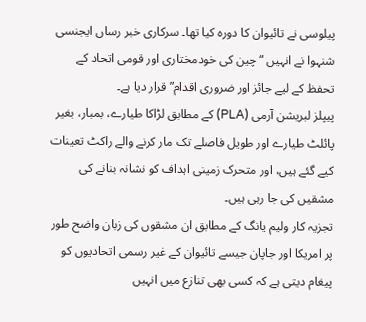پیلوسی نے تائیوان کا دورہ کیا تھا۔ سرکاری خبر رساں ایجنسی شنہوا نے انہیں “چین کی خودمختاری اور قومی اتحاد کے تحفظ کے لیے جائز اور ضروری اقدام” قرار دیا ہے۔
پیپلز لبریشن آرمی (PLA) کے مطابق لڑاکا طیارے، بمبار، بغیر پائلٹ طیارے اور طویل فاصلے تک مار کرنے والے راکٹ تعینات کیے گئے ہیں، اور متحرک زمینی اہداف کو نشانہ بنانے کی مشقیں کی جا رہی ہیں۔
تجزیہ کار ولیم یانگ کے مطابق ان مشقوں کی زبان واضح طور پر امریکا اور جاپان جیسے تائیوان کے غیر رسمی اتحادیوں کو پیغام دیتی ہے کہ کسی بھی تنازع میں انہیں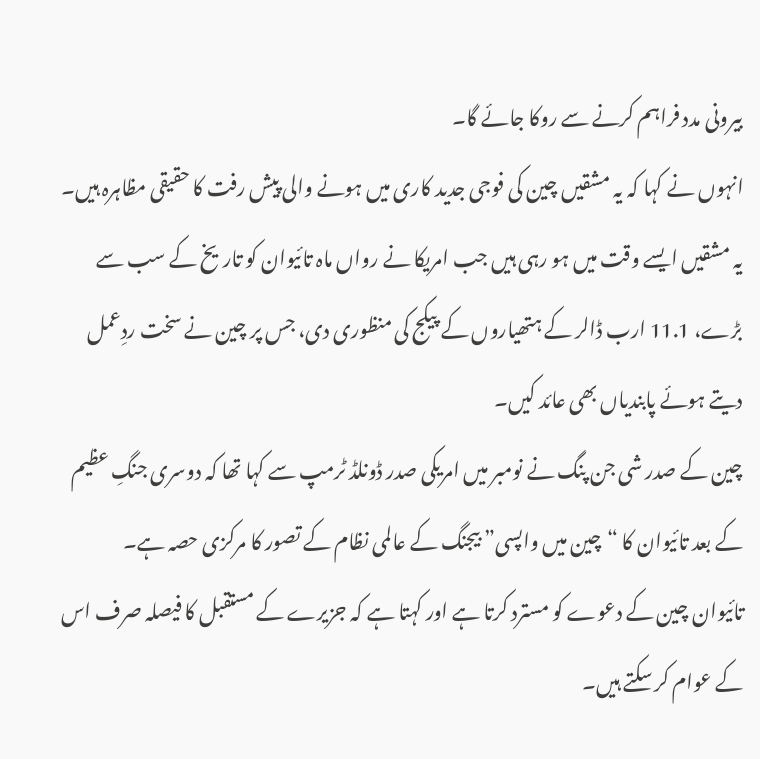بیرونی مدد فراہم کرنے سے روکا جائے گا۔
انہوں نے کہا کہ یہ مشقیں چین کی فوجی جدید کاری میں ہونے والی پیش رفت کا حقیقی مظاہرہ ہیں۔
یہ مشقیں ایسے وقت میں ہو رہی ہیں جب امریکا نے رواں ماہ تائیوان کو تاریخ کے سب سے بڑے، 11.1 ارب ڈالر کے ہتھیاروں کے پیکج کی منظوری دی، جس پر چین نے سخت ردِعمل دیتے ہوئے پابندیاں بھی عائد کیں۔
چین کے صدر شی جن پنگ نے نومبر میں امریکی صدر ڈونلڈ ٹرمپ سے کہا تھا کہ دوسری جنگِ عظیم کے بعد تائیوان کا “چین میں واپسی” بیجنگ کے عالمی نظام کے تصور کا مرکزی حصہ ہے۔
تائیوان چین کے دعوے کو مسترد کرتا ہے اور کہتا ہے کہ جزیرے کے مستقبل کا فیصلہ صرف اس کے عوام کر سکتے ہیں۔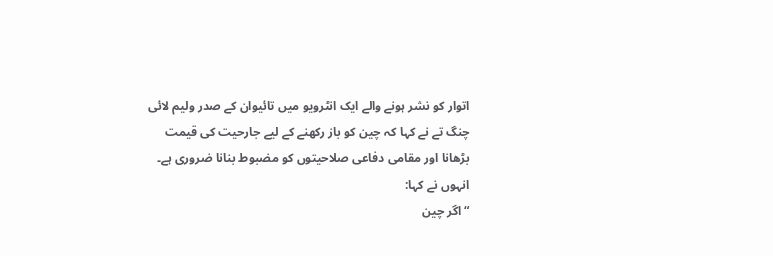اتوار کو نشر ہونے والے ایک انٹرویو میں تائیوان کے صدر ولیم لائی چنگ تے نے کہا کہ چین کو باز رکھنے کے لیے جارحیت کی قیمت بڑھانا اور مقامی دفاعی صلاحیتوں کو مضبوط بنانا ضروری ہے۔
انہوں نے کہا:
“اگر چین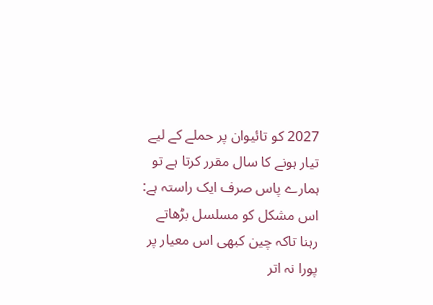2027 کو تائیوان پر حملے کے لیے تیار ہونے کا سال مقرر کرتا ہے تو ہمارے پاس صرف ایک راستہ ہے: اس مشکل کو مسلسل بڑھاتے رہنا تاکہ چین کبھی اس معیار پر پورا نہ اتر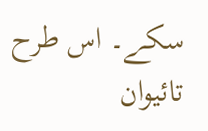سکے۔ اس طرح تائیوان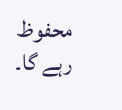محفوظ رہے گا۔